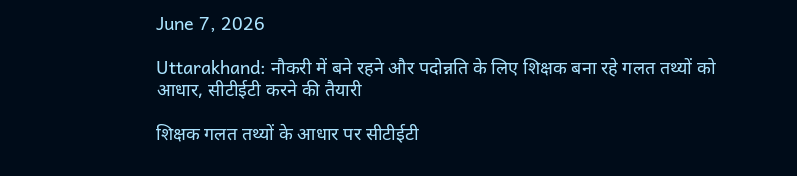June 7, 2026

Uttarakhand: नौकरी में बने रहने और पदोन्नति के लिए शिक्षक बना रहे गलत तथ्यों को आधार, सीटीईटी करने की तैयारी

शिक्षक गलत तथ्यों के आधार पर सीटीईटी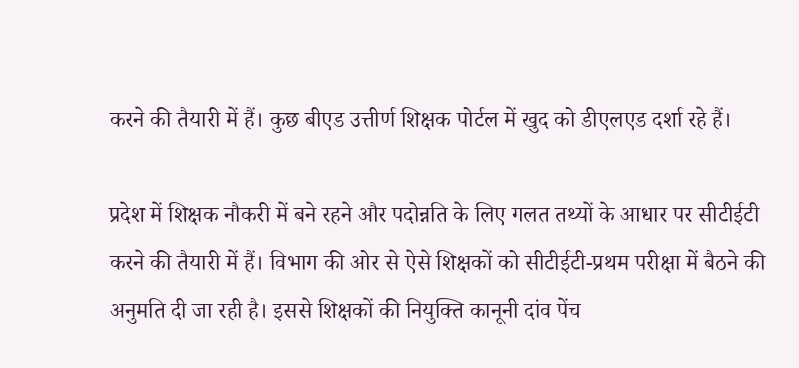करने की तैयारी में हैं। कुछ बीएड उत्तीर्ण शिक्षक पोर्टल में खुद को डीएलएड दर्शा रहे हैं।

प्रदेश में शिक्षक नौकरी में बने रहने और पदोन्नति के लिए गलत तथ्यों के आधार पर सीटीईटी करने की तैयारी में हैं। विभाग की ओर से ऐसे शिक्षकों को सीटीईटी-प्रथम परीक्षा में बैठने की अनुमति दी जा रही है। इससे शिक्षकों की नियुक्ति कानूनी दांव पेंच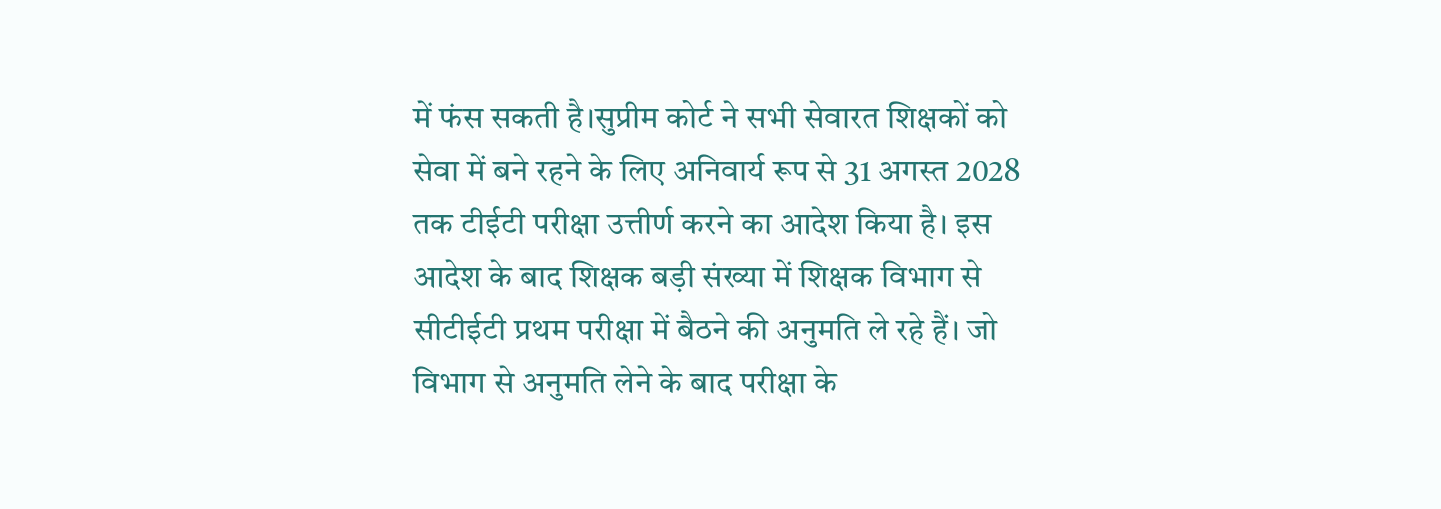में फंस सकती है।सुप्रीम कोर्ट ने सभी सेवारत शिक्षकों को सेवा में बने रहने के लिए अनिवार्य रूप से 31 अगस्त 2028 तक टीईटी परीक्षा उत्तीर्ण करने का आदेश किया है। इस आदेश के बाद शिक्षक बड़ी संख्या में शिक्षक विभाग से सीटीईटी प्रथम परीक्षा में बैठने की अनुमति ले रहे हैं। जो विभाग से अनुमति लेने के बाद परीक्षा के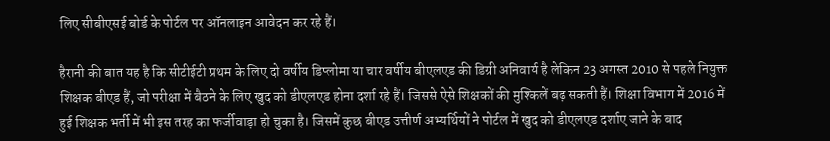लिए सीबीएसई बोर्ड के पोर्टल पर ऑनलाइन आवेदन कर रहे हैं।

हैरानी की बात यह है कि सीटीईटी प्रथम के लिए दो वर्षीय डिप्लोमा या चार वर्षीय बीएलएड की डिग्री अनिवार्य है लेकिन 23 अगस्त 2010 से पहले नियुक्त शिक्षक बीएड हैं, जो परीक्षा में बैठने के लिए खुद को डीएलएड होना दर्शा रहे हैं। जिससे ऐसे शिक्षकों की मुश्किलें बढ़ सकती हैं। शिक्षा विभाग में 2016 में हुई शिक्षक भर्ती में भी इस तरह का फर्जीवाड़ा हो चुका है। जिसमें कुछ बीएड उत्तीर्ण अभ्यर्थियों ने पोर्टल में खुद को डीएलएड दर्शाए जाने के बाद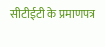सीटीईटी के प्रमाणपत्र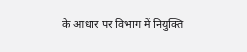के आधार पर विभाग में नियुक्ति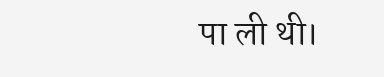पा ली थी।